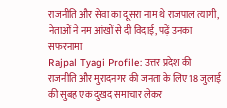राजनीति और सेवा का दूसरा नाम थे राजपाल त्यागी, नेताओं ने नम आंखों से दी विदाई, पढ़ें उनका सफरनामा
Rajpal Tyagi Profile: उत्तर प्रदेश की राजनीति और मुरादनगर की जनता के लिए 18 जुलाई की सुबह एक दुखद समाचार लेकर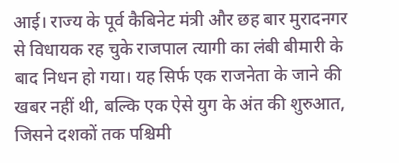आई। राज्य के पूर्व कैबिनेट मंत्री और छह बार मुरादनगर से विधायक रह चुके राजपाल त्यागी का लंबी बीमारी के बाद निधन हो गया। यह सिर्फ एक राजनेता के जाने की खबर नहीं थी, बल्कि एक ऐसे युग के अंत की शुरुआत, जिसने दशकों तक पश्चिमी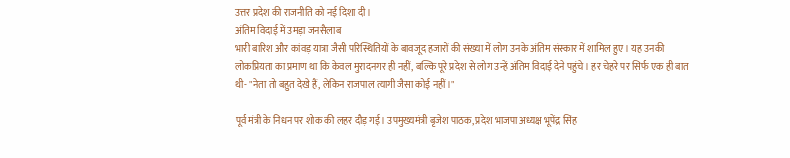उत्तर प्रदेश की राजनीति को नई दिशा दी।
अंतिम विदाई में उमड़ा जनसैलाब
भारी बारिश और कांवड़ यात्रा जैसी परिस्थितियों के बावजूद हजारों की संख्या में लोग उनके अंतिम संस्कार में शामिल हुए। यह उनकी लोकप्रियता का प्रमाण था कि केवल मुरादनगर ही नहीं, बल्कि पूरे प्रदेश से लोग उन्हें अंतिम विदाई देने पहुंचे। हर चेहरे पर सिर्फ एक ही बात थी- "नेता तो बहुत देखे हैं, लेकिन राजपाल त्यागी जैसा कोई नहीं।"

पूर्व मंत्री के निधन पर शोक की लहर दौड़ गई। उपमुख्यमंत्री बृजेश पाठक, प्रदेश भाजपा अध्यक्ष भूपेंद्र सिंह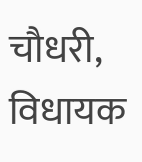चौधरी, विधायक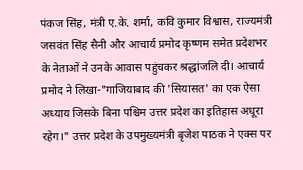पंकज सिंह, मंत्री ए.के. शर्मा, कवि कुमार विश्वास, राज्यमंत्री जसवंत सिंह सैनी और आचार्य प्रमोद कृष्णम समेत प्रदेशभर के नेताओं ने उनके आवास पहुंचकर श्रद्धांजलि दी। आचार्य प्रमोद ने लिखा-"गाजियाबाद की 'सियासत' का एक ऐसा अध्याय जिसके बिना पश्चिम उत्तर प्रदेश का इतिहास अधूरा रहेग।" उत्तर प्रदेश के उपमुख्यमंत्री बृजेश पाठक ने एक्स पर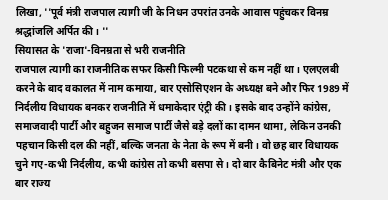लिखा, ''पूर्व मंत्री राजपाल त्यागी जी के निधन उपरांत उनके आवास पहुंचकर विनम्र श्रद्धांजलि अर्पित की। ''
सियासत के 'राजा'-विनम्रता से भरी राजनीति
राजपाल त्यागी का राजनीतिक सफर किसी फिल्मी पटकथा से कम नहीं था। एलएलबी करने के बाद वकालत में नाम कमाया, बार एसोसिएशन के अध्यक्ष बने और फिर 1989 में निर्दलीय विधायक बनकर राजनीति में धमाकेदार एंट्री की। इसके बाद उन्होंने कांग्रेस, समाजवादी पार्टी और बहुजन समाज पार्टी जैसे बड़े दलों का दामन थामा, लेकिन उनकी पहचान किसी दल की नहीं, बल्कि जनता के नेता के रूप में बनी। वो छह बार विधायक चुने गए-कभी निर्दलीय, कभी कांग्रेस तो कभी बसपा से। दो बार कैबिनेट मंत्री और एक बार राज्य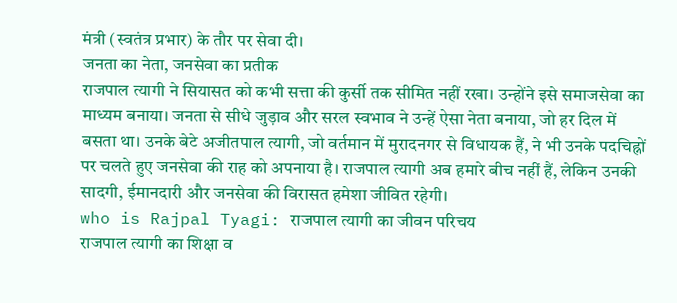मंत्री (स्वतंत्र प्रभार) के तौर पर सेवा दी।
जनता का नेता, जनसेवा का प्रतीक
राजपाल त्यागी ने सियासत को कभी सत्ता की कुर्सी तक सीमित नहीं रखा। उन्होंने इसे समाजसेवा का माध्यम बनाया। जनता से सीधे जुड़ाव और सरल स्वभाव ने उन्हें ऐसा नेता बनाया, जो हर दिल में बसता था। उनके बेटे अजीतपाल त्यागी, जो वर्तमान में मुरादनगर से विधायक हैं, ने भी उनके पदचिह्नों पर चलते हुए जनसेवा की राह को अपनाया है। राजपाल त्यागी अब हमारे बीच नहीं हैं, लेकिन उनकी सादगी, ईमानदारी और जनसेवा की विरासत हमेशा जीवित रहेगी।
who is Rajpal Tyagi: राजपाल त्यागी का जीवन परिचय
राजपाल त्यागी का शिक्षा व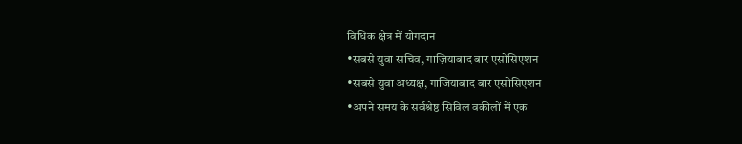विधिक क्षेत्र में योगदान
•सबसे युवा सचिव, गाज़ियाबाद बार एसोसिएशन
•सबसे युवा अध्यक्ष, गाजियाबाद बार एसोसिएशन
•अपने समय के सर्वश्रेष्ठ सिविल वकीलों में एक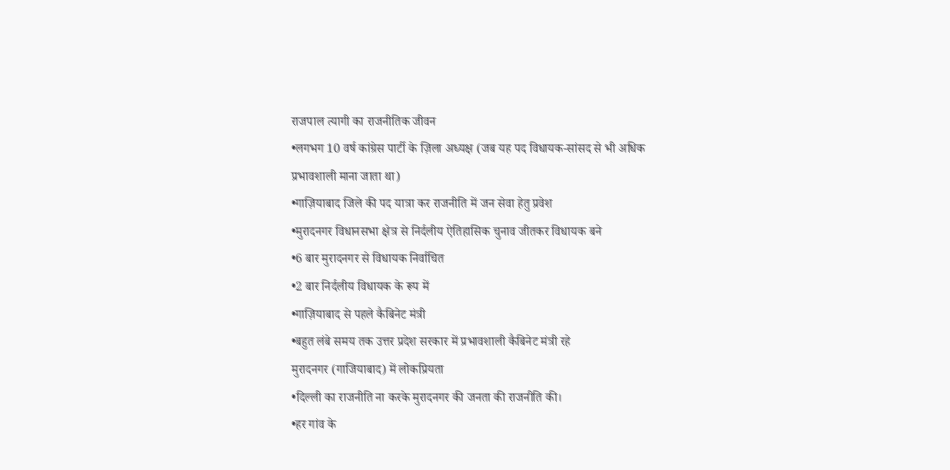राजपाल त्यागी का राजनीतिक जीवन
•लगभग 10 वर्ष कांग्रेस पार्टी के ज़िला अध्यक्ष (जब यह पद विधायक-सांसद से भी अधिक प्रभावशाली माना जाता था)
•गाज़ियाबाद जिले की पद यात्रा कर राजनीति में जन सेवा हेतु प्रवेश
•मुरादनगर विधानसभा क्षेत्र से निर्दलीय ऐतिहासिक चुनाव जीतकर विधायक बने
•6 बार मुरादनगर से विधायक निर्वाचित
•2 बार निर्दलीय विधायक के रूप में
•गाज़ियाबाद से पहले कैबिनेट मंत्री
•बहुत लंबे समय तक उत्तर प्रदेश सरकार में प्रभावशाली कैबिनेट मंत्री रहे
मुरादनगर (गाजियाबाद) में लोकप्रियता
•दिल्ली का राजनीति ना करके मुरादनगर की जनता की राजनीति की।
•हर गांव के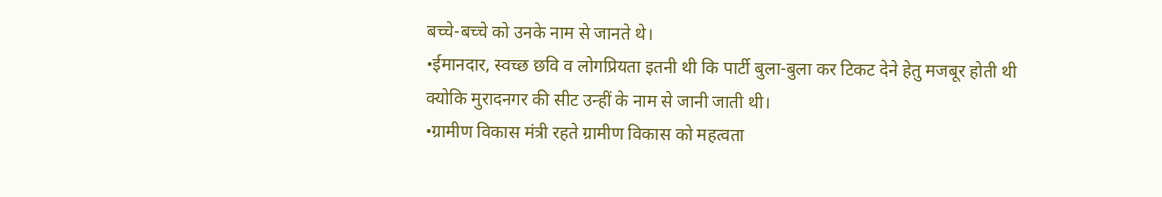बच्चे-बच्चे को उनके नाम से जानते थे।
•ईमानदार, स्वच्छ छवि व लोगप्रियता इतनी थी कि पार्टी बुला-बुला कर टिकट देने हेतु मजबूर होती थी क्योकि मुरादनगर की सीट उन्हीं के नाम से जानी जाती थी।
•ग्रामीण विकास मंत्री रहते ग्रामीण विकास को महत्वता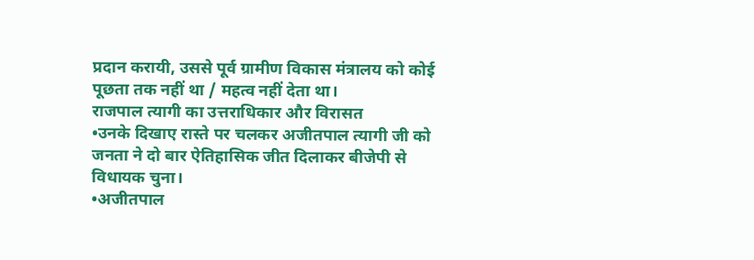प्रदान करायी, उससे पूर्व ग्रामीण विकास मंत्रालय को कोई पूछता तक नहीं था / महत्व नहीं देता था।
राजपाल त्यागी का उत्तराधिकार और विरासत
•उनके दिखाए रास्ते पर चलकर अजीतपाल त्यागी जी को जनता ने दो बार ऐतिहासिक जीत दिलाकर बीजेपी से विधायक चुना।
•अजीतपाल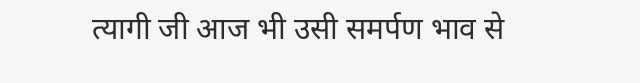त्यागी जी आज भी उसी समर्पण भाव से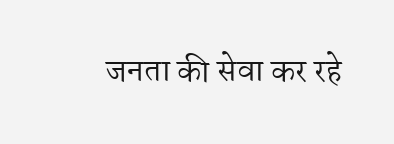जनता की सेवा कर रहे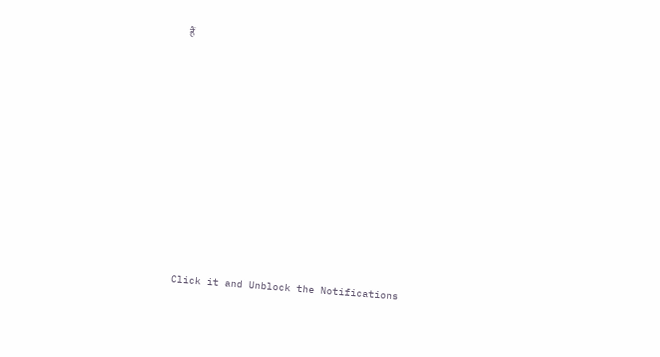हैं












Click it and Unblock the Notifications